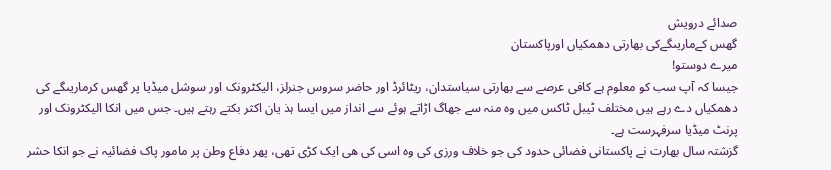صدائے درویش
گھس کےماریںگےکی بھارتی دھمکیاں اورپاکستان
میرے دوستو!
جیسا کہ آپ سب کو معلوم ہے کافی عرصے سے بھارتی سیاستدان، ریٹائرڈ اور حاضر سروس جنرلز، الیکٹرونک اور سوشل میڈیا پر گھس کرماریںگے کی دھمکیاں دے رہے ہیں مختلف ٹیبل ٹاکس میں وہ منہ سے جھاگ اڑاتے ہوئے سے انداز میں ایسا ہذ یان اکثر بکتے رہتے ہیں۔ جس میں انکا الیکٹرونک اور پرنٹ میڈیا سرفہرست ہے۔
گزشتہ سال بھارت نے پاکستانی فضائی حدود کی جو خلاف ورزی کی وہ اسی کی ھی ایک کڑی تھی، پھر دفاع وطن پر مامور پاک فضائیہ نے جو انکا حشر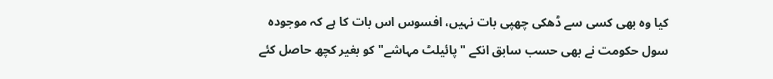کیا وہ بھی کسی سے ڈھکی چھپی بات نہیں، افسوس اس بات کا ہے کہ موجودہ سول حکومت نے بھی حسب سابق انکے " پائیلٹ مہاشے" کو بغیر کچھ حاصل کئے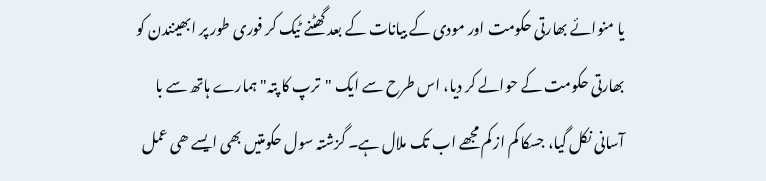یا منوائے بھارتی حکومت اور مودی کے بیانات کے بعد گھٹنے ٹیک کر فوری طور پر ابھینندن کو بھارتی حکومت کے حوالے کر دیا، اس طرح سے ایک "ترپ کا پتہ" ہمارے ہاتھ سے با آسانی نکل گیا، جسکا کم از کم مجھے اب تک ملال ہے۔ گزشتہ سول حکومتیں بھی ایسے ھی عمل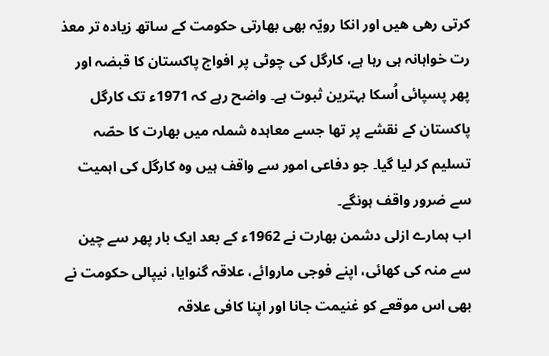کرتی رھی ھیں اور انکا رویّہ بھی بھارتی حکومت کے ساتھ زیادہ تر معذ رت خواہانہ ہی رہا ہے، کارگل کی چوٹی پر افواج پاکستان کا قبضہ اور پھر پسپائی اُسکا بہترین ثبوت ہے۔ واضح رہے کہ 1971ء تک کارگل پاکستان کے نقشے پر تھا جسے معاہدہ شملہ میں بھارت کا حصّہ تسلیم کر لیا گیا۔ جو دفاعی امور سے واقف ہیں وہ کارگل کی اہمیت سے ضرور واقف ہونگے۔
اب ہمارے ازلی دشمن بھارت نے 1962ء کے بعد ایک بار پھر سے چین سے منہ کی کھائی، اپنے فوجی ماروائے، علاقہ گنوایا، نیپالی حکومت نے بھی اس موقعے کو غنیمت جانا اور اپنا کافی علاقہ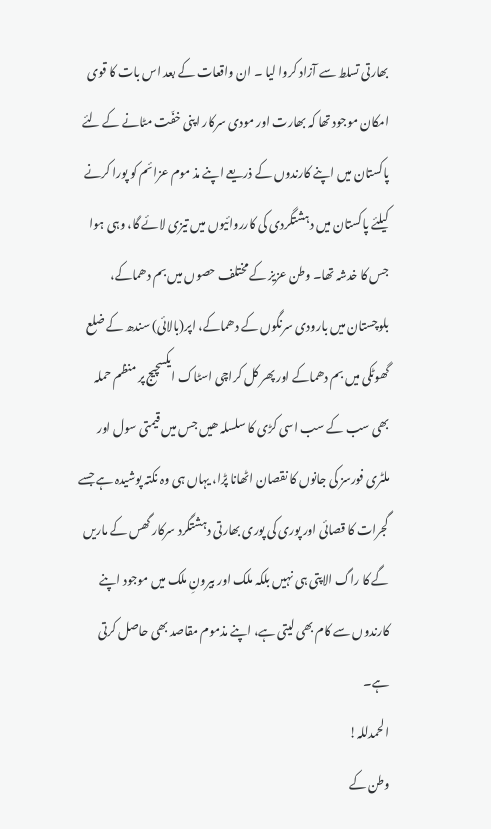بھارتی تسلط سے آزاد کروا لیا ۔ ان واقعات کے بعد اس بات کا قوی امکان موجود تھا کہ بھارت اور مودی سرکار اپنی خفّت مٹانے کے لئے پاکستان میں اپنے کارندوں کے ذریعے اپنے مذ موم عزائم کو پورا کرنے کیلئے پاکستان میں دہشتگردی کی کارروائیوں میں تیزی لائے گا، وہی ہوا جس کا خدشہ تھا۔ وطن عزیز کے مختلف حصوں میں بم دھماکے، بلوچستان میں بارودی سرنگوں کے دھماکے، اپر(بالائی) سندھ کے ضلع گھوٹکی میں بم دھماکے اور پھر کل کراچی اسٹاک ایکسچیج پر منظم حملہ بھی سب کے سب اسی کڑی کا سلسلہ ھیں جس میں قیمتی سول اور ملٹری فورسز کی جانوں کا نقصان اٹھانا پڑا، یہاں ہی وہ نکتہ پوشیدہ ہے جسے گجرات کا قصائی اور پوری کی پوری بھارتی دہشتگرد سرکار گھس کے ماریں گے کا راگ الاپتی ہی نہیں بلکہ ملک اور بیرونِ ملک میں موجود اپنے کارندوں سے کام بھی لیتی ہے، اپنے مذموم مقاصد بھی حاصل کرتی ہے۔
الحمدللہ!
وطن کے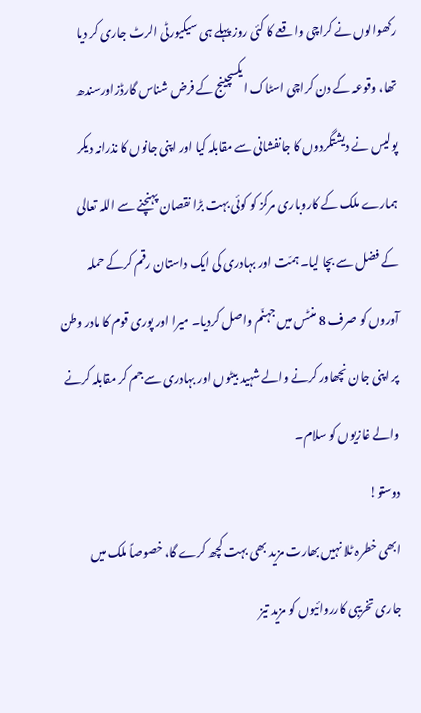رکھوالوں نے کراچی واقعے کا کئی روز پہلے ہی سیکیورٹی الرٹ جاری کر دیا تھا، وقوعہ کے دن کراچی اسٹاک ایکسچینج کے فرض شناس گارڈزاورسندھ پولیس نے دیشتگردوں کا جانفشانی سے مقابلہ کیا اور اپنی جانوں کا نذرانہ دیکر ہمارے ملک کے کاروباری مرکز کو کوئی بہت بڑا نقصان پہنچنے سے اللہ تعالی کے فضل سے بچا لیا۔ ہمّت اور بہادری کی ایک داستان رقم کرکے حملہ آوروں کو صرف 8 منٹس میں جہنّم واصل کردیا۔ میرا اور پوری قوم کا مادر وطن پر اپنی جان نچھاور کرنے والے شہید بیٹوں اور بہادری سے جم کر مقابلہ کرنے والے غازیوں کو سلام۔
دوستو!
ابھی خطرہ ٹلا نہیں بھارت مزید بھی بہت کچھ کرے گا، خصوصاً ملک میں جاری تخریبی کارروائیوں کو مزید تیز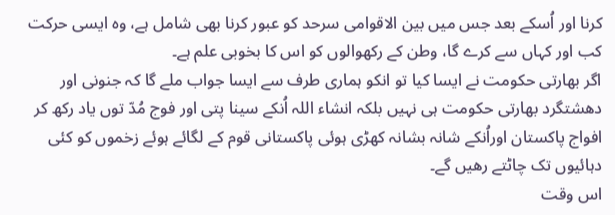کرنا اور اُسکے بعد جس میں بین الاقوامی سرحد کو عبور کرنا بھی شامل ہے، وہ ایسی حرکت کب اور کہاں سے کرے گا، وطن کے رکھوالوں کو اس کا بخوبی علم ہے۔
اگر بھارتی حکومت نے ایسا کیا تو انکو ہماری طرف سے ایسا جواب ملے گا کہ جنونی اور دھشتگرد بھارتی حکومت ہی نہیں بلکہ انشاء اللہ اُنکے سینا پتی اور فوج مُدّ توں یاد رکھ کر افواج پاکستان اوراُنکے شانہ بشانہ کھڑی ہوئی پاکستانی قوم کے لگائے ہوئے زخموں کو کئی دہائیوں تک چاٹتے رھیں گے۔
اس وقت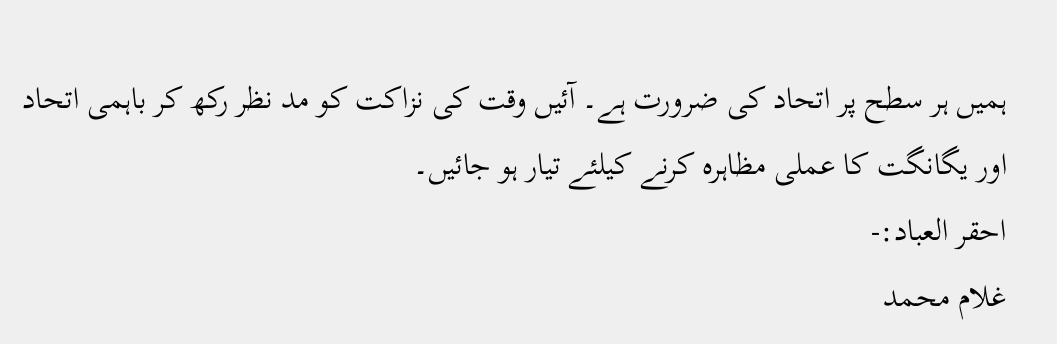ہمیں ہر سطح پر اتحاد کی ضرورت ہے۔ آئیں وقت کی نزاکت کو مد نظر رکھ کر باہمی اتحاد اور یگانگت کا عملی مظاہرہ کرنے کیلئے تیار ہو جائیں۔
احقر العباد:-
غلام محمد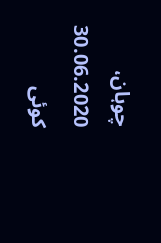چوہان،
30.06.2020
کوئی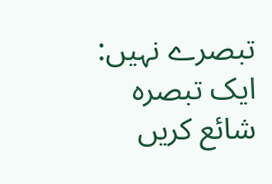تبصرے نہیں:
ایک تبصرہ شائع کریں